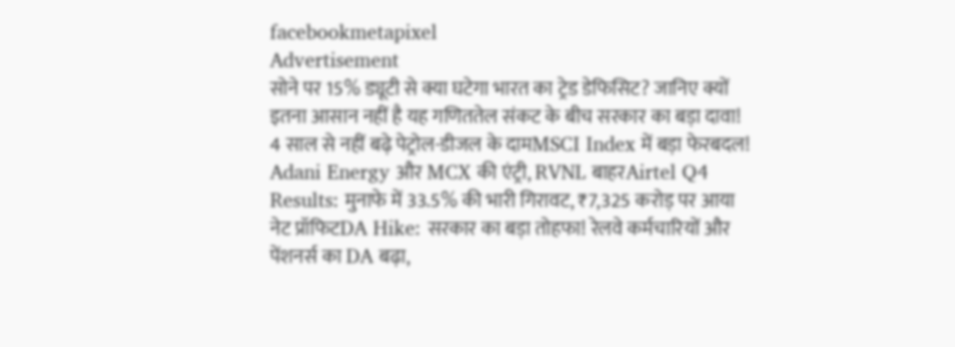facebookmetapixel
Advertisement
सोने पर 15% ड्यूटी से क्या घटेगा भारत का ट्रेड डेफिसिट? जानिए क्यों इतना आसान नहीं है यह गणिततेल संकट के बीच सरकार का बड़ा दावा! 4 साल से नहीं बढ़े पेट्रोल-डीजल के दामMSCI Index में बड़ा फेरबदल! Adani Energy और MCX की एंट्री, RVNL बाहरAirtel Q4 Results: मुनाफे में 33.5% की भारी गिरावट, ₹7,325 करोड़ पर आया नेट प्रॉफिटDA Hike: सरकार का बड़ा तोहफा! रेलवे कर्मचारियों और पेंशनर्स का DA बढ़ा,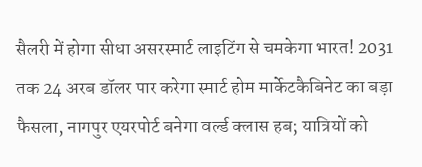सैलरी में होगा सीधा असरस्मार्ट लाइटिंग से चमकेगा भारत! 2031 तक 24 अरब डॉलर पार करेगा स्मार्ट होम मार्केटकैबिनेट का बड़ा फैसला, नागपुर एयरपोर्ट बनेगा वर्ल्ड क्लास हब; यात्रियों को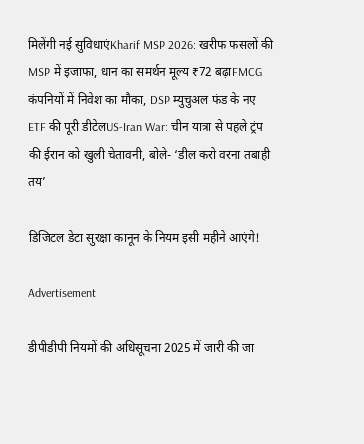मिलेंगी नई सुविधाएंKharif MSP 2026: खरीफ फसलों की MSP में इजाफा, धान का समर्थन मूल्य ₹72 बढ़ाFMCG कंपनियों में निवेश का मौका, DSP म्युचुअल फंड के नए ETF की पूरी डीटेलUS-Iran War: चीन यात्रा से पहले ट्रंप की ईरान को खुली चेतावनी, बोले- ‘डील करो वरना तबाही तय’

डिजिटल डेटा सुरक्षा कानून के नियम इसी महीने आएंगे!

Advertisement

डीपीडीपी नियमों की अधिसूचना 2025 में जारी की जा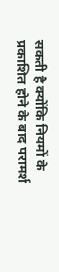सकती है क्योंकि नियमों के प्रकाशित होने के बाद परामर्श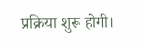प्रक्रिया शुरू होगी।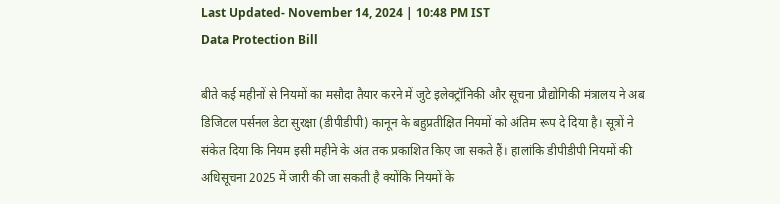Last Updated- November 14, 2024 | 10:48 PM IST
Data Protection Bill

बीते कई महीनों से नियमों का मसौदा तैयार करने में जुटे इलेक्ट्रॉनिकी और सूचना प्रौद्योगिकी मंत्रालय ने अब डिजिटल पर्सनल डेटा सुरक्षा (डीपीडीपी) कानून के बहुप्रतीक्षित नियमों को अंतिम रूप दे दिया है। सूत्रों ने संकेत दिया कि नियम इसी महीने के अंत तक प्रकाशित किए जा सकते हैं। हालांकि डीपीडीपी नियमों की अधिसूचना 2025 में जारी की जा सकती है क्योंकि नियमों के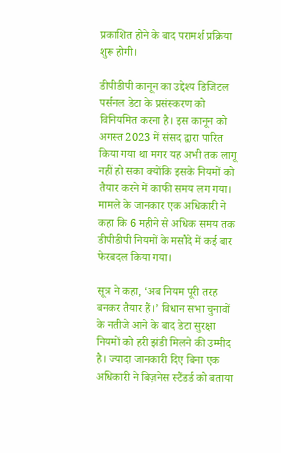प्रकाशित होने के बाद परामर्श प्रक्रिया शुरू होगी।

डीपीडीपी कानून का उद्देश्य डिजिटल पर्सनल डेटा के प्रसंस्करण को विनियमित करना है। इस कानून को अगस्त 2023 में संसद द्वारा पारित किया गया था मगर यह अभी तक लागू नहीं हो सका क्योंकि इसके नियमों को तैयार करने में काफी समय लग गया। मामले के जानकार एक अधिकारी ने कहा कि 6 महीने से अधिक समय तक डीपीडीपी नियमों के मसौदे में कई बार फेरबदल किया गया।

सूत्र ने कहा, ‘अब नियम पूरी तरह बनकर तैयार हैं।’ विधान सभा चुनावों के नतीजे आने के बाद डेटा सुरक्षा नियमों को हरी झंडी मिलने की उम्मीद है। ज्यादा जानकारी दिए बिना एक अधिकारी ने बिज़नेस स्टैंडर्ड को बताया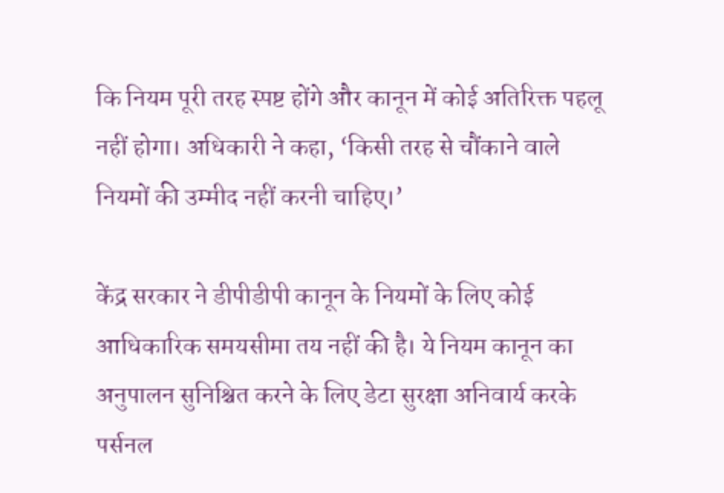कि नियम पूरी तरह स्पष्ट होंगे और कानून में कोई अतिरिक्त पहलू नहीं होगा। अधिकारी ने कहा, ‘किसी तरह से चौंकाने वाले नियमों की उम्मीद नहीं करनी चाहिए।’

केंद्र सरकार ने डीपीडीपी कानून के नियमों के लिए कोई आधिकारिक समयसीमा तय नहीं की है। ये नियम कानून का अनुपालन सुनिश्चित करने के लिए डेटा सुरक्षा अनिवार्य करके पर्सनल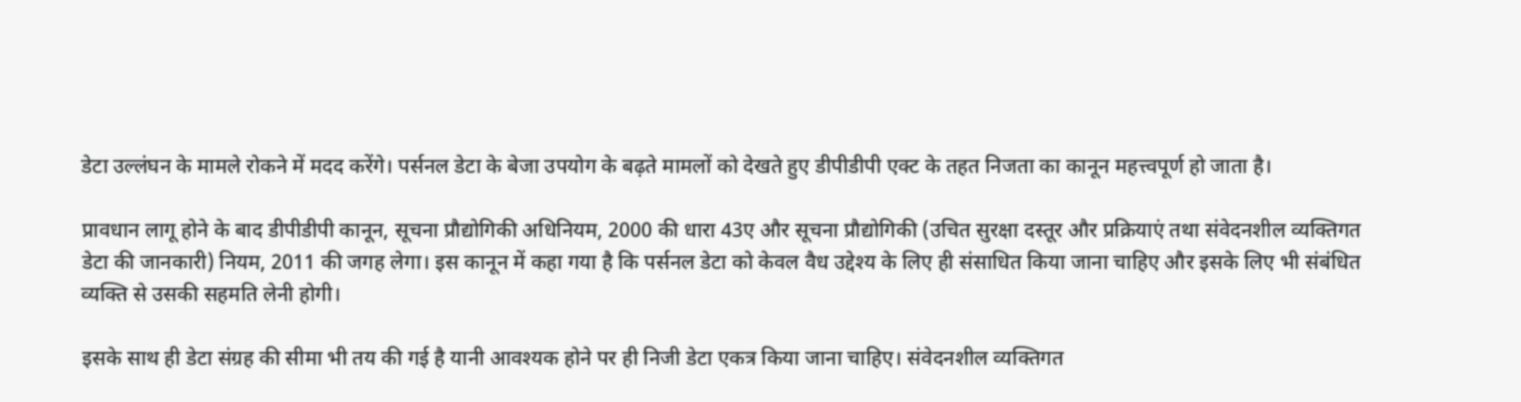डेटा उल्लंघन के मामले रोकने में मदद करेंगे। पर्सनल डेटा के बेजा उपयोग के बढ़ते मामलों को देखते हुए डीपीडीपी एक्ट के तहत निजता का कानून महत्त्वपूर्ण हो जाता है।

प्रावधान लागू होने के बाद डीपीडीपी कानून, सूचना प्रौद्योगिकी अधिनियम, 2000 की धारा 43ए और सूचना प्रौद्योगिकी (उचित सुरक्षा दस्तूर और प्रक्रियाएं तथा संवेदनशील व्यक्तिगत डेटा की जानकारी) नियम, 2011 की जगह लेगा। इस कानून में कहा गया है कि पर्सनल डेटा को केवल वैध उद्देश्य के लिए ही संसाधित किया जाना चाहिए और इसके लिए भी संबंधित व्यक्ति से उसकी सहमति लेनी होगी।

इसके साथ ही डेटा संग्रह की सीमा भी तय की गई है यानी आवश्यक होने पर ही निजी डेटा एकत्र किया जाना चाहिए। संवेदनशील व्यक्तिगत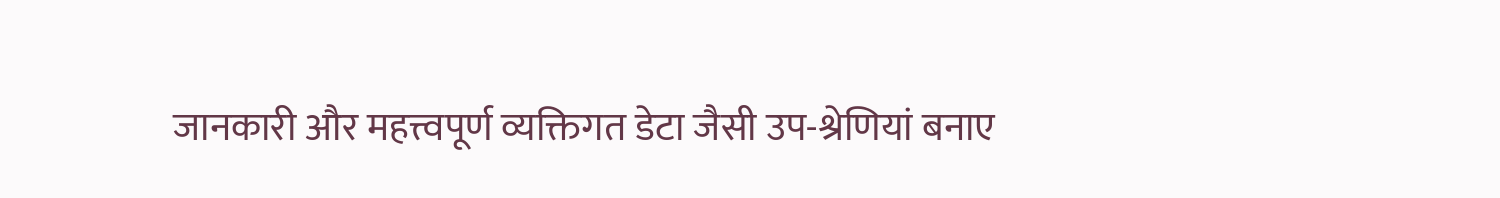जानकारी और महत्त्वपूर्ण व्यक्तिगत डेटा जैसी उप-श्रेणियां बनाए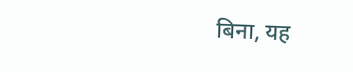बिना, यह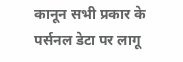कानून सभी प्रकार के पर्सनल डेटा पर लागू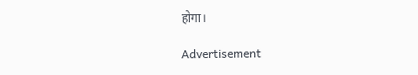होगा।

Advertisement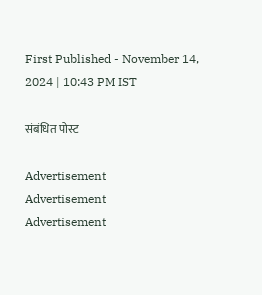First Published - November 14, 2024 | 10:43 PM IST

संबंधित पोस्ट

Advertisement
Advertisement
Advertisement